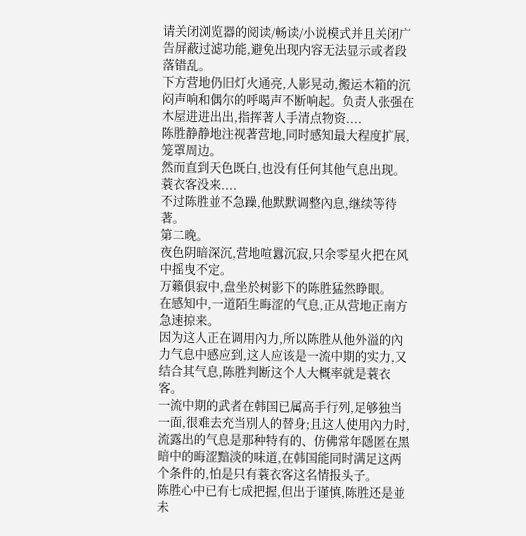请关闭浏览器的阅读/畅读/小说模式并且关闭广告屏蔽过滤功能,避免出现内容无法显示或者段落错乱。
下方营地仍旧灯火通亮,人影晃动,搬运木箱的沉闷声响和偶尔的呼喝声不断响起。负责人张强在木屋进进出出,指挥著人手清点物资....
陈胜静静地注视著营地,同时感知最大程度扩展,笼罩周边。
然而直到天色既白,也没有任何其他气息出现。
蓑衣客没来....
不过陈胜並不急躁,他默默调整內息,继续等待著。
第二晚。
夜色阴暗深沉,营地喧囂沉寂,只余零星火把在风中摇曳不定。
万籟俱寂中,盘坐於树影下的陈胜猛然睁眼。
在感知中,一道陌生晦涩的气息,正从营地正南方急速掠来。
因为这人正在调用內力,所以陈胜从他外溢的內力气息中感应到,这人应该是一流中期的实力,又结合其气息,陈胜判断这个人大概率就是蓑衣客。
一流中期的武者在韩国已属高手行列,足够独当一面,很难去充当別人的替身;且这人使用內力时,流露出的气息是那种特有的、仿佛常年隱匿在黑暗中的晦涩黯淡的味道,在韩国能同时满足这两个条件的,怕是只有蓑衣客这名情报头子。
陈胜心中已有七成把握,但出于谨慎,陈胜还是並未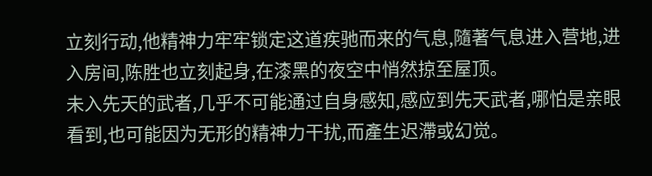立刻行动,他精神力牢牢锁定这道疾驰而来的气息,隨著气息进入营地,进入房间,陈胜也立刻起身,在漆黑的夜空中悄然掠至屋顶。
未入先天的武者,几乎不可能通过自身感知,感应到先天武者,哪怕是亲眼看到,也可能因为无形的精神力干扰,而產生迟滯或幻觉。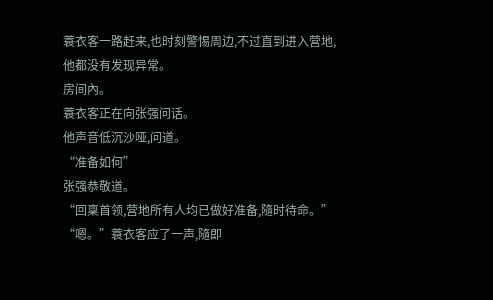蓑衣客一路赶来,也时刻警惕周边,不过直到进入营地,他都没有发现异常。
房间內。
蓑衣客正在向张强问话。
他声音低沉沙哑,问道。
“准备如何”
张强恭敬道。
“回稟首领,营地所有人均已做好准备,隨时待命。”
“嗯。”蓑衣客应了一声,隨即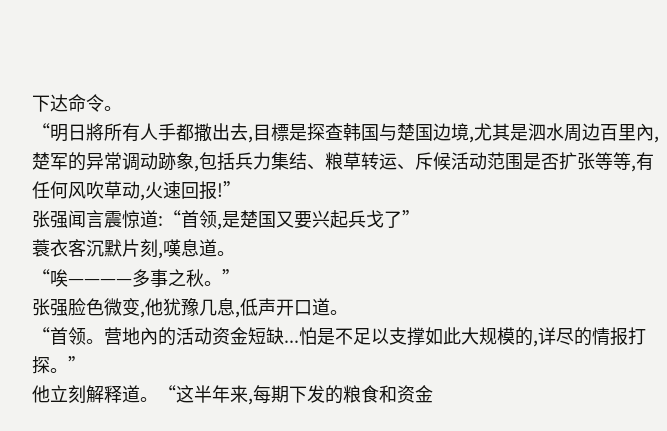下达命令。
“明日將所有人手都撒出去,目標是探查韩国与楚国边境,尤其是泗水周边百里內,楚军的异常调动跡象,包括兵力集结、粮草转运、斥候活动范围是否扩张等等,有任何风吹草动,火速回报!”
张强闻言震惊道:“首领,是楚国又要兴起兵戈了”
蓑衣客沉默片刻,嘆息道。
“唉————多事之秋。”
张强脸色微变,他犹豫几息,低声开口道。
“首领。营地內的活动资金短缺...怕是不足以支撑如此大规模的,详尽的情报打探。”
他立刻解释道。“这半年来,每期下发的粮食和资金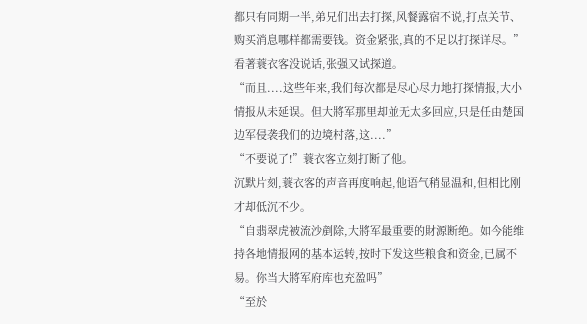都只有同期一半,弟兄们出去打探,风餐露宿不说,打点关节、购买消息哪样都需要钱。资金紧张,真的不足以打探详尽。”
看著蓑衣客没说话,张强又试探道。
“而且....这些年来,我们每次都是尽心尽力地打探情报,大小情报从未延误。但大將军那里却並无太多回应,只是任由楚国边军侵袭我们的边境村落,这....”
“不要说了!”蓑衣客立刻打断了他。
沉默片刻,蓑衣客的声音再度响起,他语气稍显温和,但相比刚才却低沉不少。
“自翡翠虎被流沙剷除,大將军最重要的財源断绝。如今能维持各地情报网的基本运转,按时下发这些粮食和资金,已属不易。你当大將军府库也充盈吗”
“至於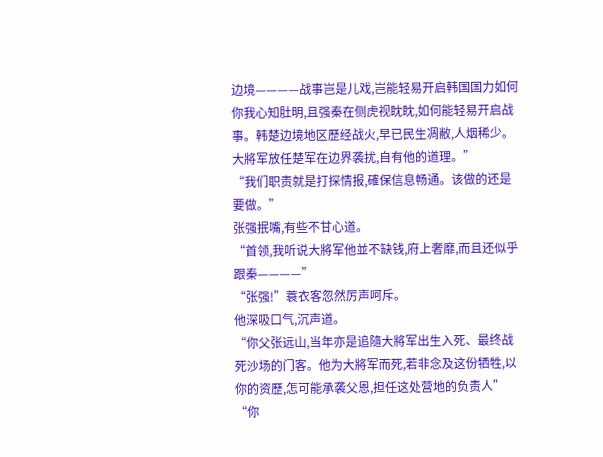边境————战事岂是儿戏,岂能轻易开启韩国国力如何你我心知肚明,且强秦在侧虎视眈眈,如何能轻易开启战事。韩楚边境地区歷经战火,早已民生凋敝,人烟稀少。大將军放任楚军在边界袭扰,自有他的道理。”
“我们职责就是打探情报,確保信息畅通。该做的还是要做。”
张强抿嘴,有些不甘心道。
“首领,我听说大將军他並不缺钱,府上奢靡,而且还似乎跟秦————”
“张强!”蓑衣客忽然厉声呵斥。
他深吸口气,沉声道。
“你父张远山,当年亦是追隨大將军出生入死、最终战死沙场的门客。他为大將军而死,若非念及这份牺牲,以你的资歷,怎可能承袭父恩,担任这处营地的负责人”
“你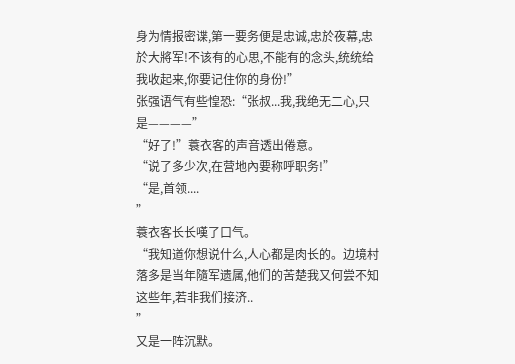身为情报密谍,第一要务便是忠诚,忠於夜幕,忠於大將军!不该有的心思,不能有的念头,统统给我收起来,你要记住你的身份!”
张强语气有些惶恐:“张叔...我,我绝无二心,只是————”
“好了!”蓑衣客的声音透出倦意。
“说了多少次,在营地內要称呼职务!”
“是,首领....
”
蓑衣客长长嘆了口气。
“我知道你想说什么,人心都是肉长的。边境村落多是当年隨军遗属,他们的苦楚我又何尝不知这些年,若非我们接济..
”
又是一阵沉默。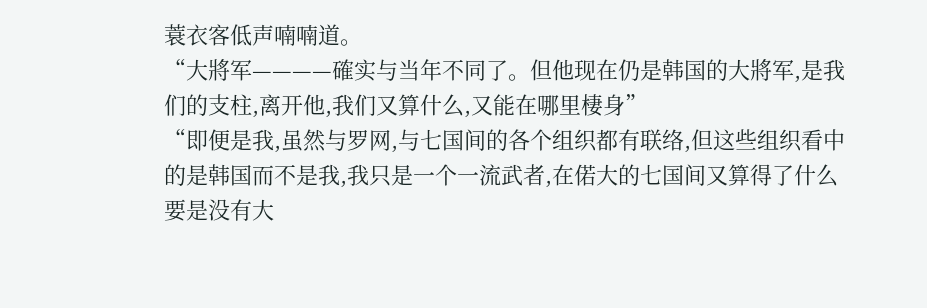蓑衣客低声喃喃道。
“大將军————確实与当年不同了。但他现在仍是韩国的大將军,是我们的支柱,离开他,我们又算什么,又能在哪里棲身”
“即便是我,虽然与罗网,与七国间的各个组织都有联络,但这些组织看中的是韩国而不是我,我只是一个一流武者,在偌大的七国间又算得了什么要是没有大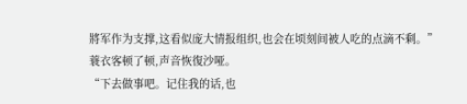將军作为支撑,这看似庞大情报组织,也会在顷刻间被人吃的点滴不剩。”
蓑衣客顿了顿,声音恢復沙哑。
“下去做事吧。记住我的话,也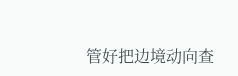管好把边境动向查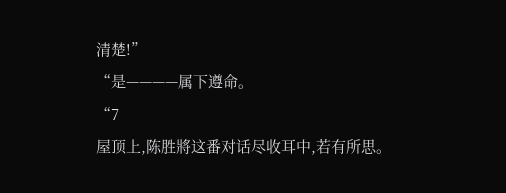清楚!”
“是————属下遵命。
“7
屋顶上,陈胜將这番对话尽收耳中,若有所思。